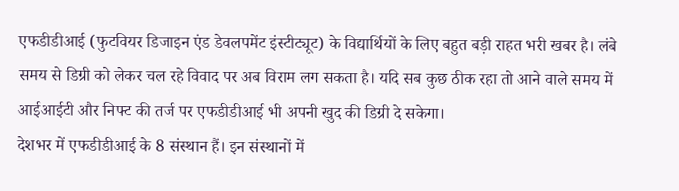एफडीडीआई (फुटवियर डिजाइन एंड डेवलपमेंट इंस्टीट्यूट) के विद्यार्थियों के लिए बहुत बड़ी राहत भरी खबर है। लंबे समय से डिग्री को लेकर चल रहे विवाद पर अब विराम लग सकता है। यदि सब कुछ ठीक रहा तो आने वाले समय में आईआईटी और निफ्ट की तर्ज पर एफडीडीआई भी अपनी खुद की डिग्री दे सकेगा।
देशभर में एफडीडीआई के 8 संस्थान हैं। इन संस्थानों में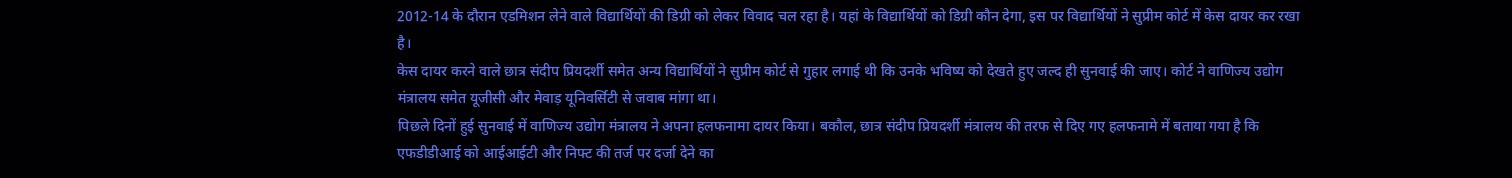2012-14 के दौरान एडमिशन लेने वाले विद्यार्थियों की डिग्री को लेकर विवाद चल रहा है। यहां के विद्यार्थियों को डिग्री कौन देगा, इस पर विद्यार्थियों ने सुप्रीम कोर्ट में केस दायर कर रखा है।
केस दायर करने वाले छात्र संदीप प्रियदर्शी समेत अन्य विद्यार्थियों ने सुप्रीम कोर्ट से गुहार लगाई थी कि उनके भविष्य को देखते हुए जल्द ही सुनवाई की जाए। कोर्ट ने वाणिज्य उद्योग मंत्रालय समेत यूजीसी और मेवाड़ यूनिवर्सिटी से जवाब मांगा था।
पिछले दिनों हुई सुनवाई में वाणिज्य उद्योग मंत्रालय ने अपना हलफनामा दायर किया। बकौल, छात्र संदीप प्रियदर्शी मंत्रालय की तरफ से दिए गए हलफनामे में बताया गया है कि एफडीडीआई को आईआईटी और निफ्ट की तर्ज पर दर्जा देने का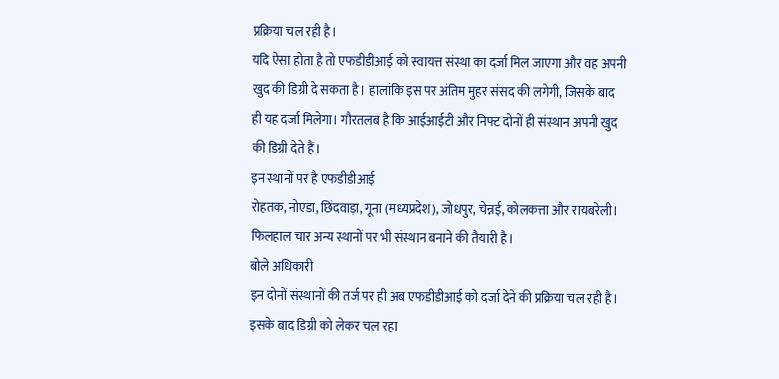प्रक्रिया चल रही है।
यदि ऐसा होता है तो एफडीडीआई को स्वायत्त संस्था का दर्जा मिल जाएगा और वह अपनी खुद की डिग्री दे सकता है। हालांकि इस पर अंतिम मुहर संसद की लगेगी, जिसके बाद ही यह दर्जा मिलेगा। गौरतलब है कि आईआईटी और निफ्ट दोनों ही संस्थान अपनी खुद की डिग्री देते हैं।
इन स्थानों पर है एफडीडीआई
रोहतक, नोएडा, छिंदवाड़ा, गूना (मध्यप्रदेश), जोधपुर, चेन्नई, कोलकत्ता और रायबरेली। फिलहाल चार अन्य स्थानों पर भी संस्थान बनाने की तैयारी है।
बोले अधिकारी
इन दोनों संस्थानों की तर्ज पर ही अब एफडीडीआई को दर्जा देने की प्रक्रिया चल रही है। इसके बाद डिग्री को लेकर चल रहा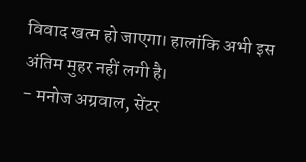विवाद खत्म हो जाएगा। हालांकि अभी इस अंतिम मुहर नहीं लगी है।
- मनोज अग्रवाल, सेंटर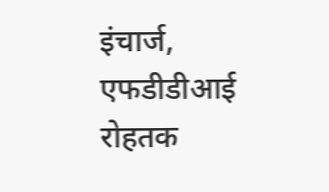इंचार्ज, एफडीडीआई रोहतक